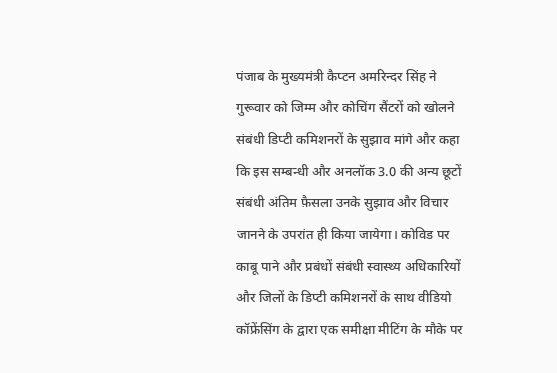पंजाब के मुख्यमंत्री कैप्टन अमरिन्दर सिंह ने गुरूवार को जिम्म और कोचिंग सैंटरों को खोलने संबंधी डिप्टी कमिशनरों के सुझाव मांगे और कहा कि इस सम्बन्धी और अनलॉक 3.0 की अन्य छूटों संबंधी अंतिम फ़ैसला उनके सुझाव और विचार जानने के उपरांत ही किया जायेगा। कोविड पर काबू पाने और प्रबंधों संबंधी स्वास्थ्य अधिकारियों और जिलों के डिप्टी कमिशनरों के साथ वीडियो कॉफ्रेंसिंग के द्वारा एक समीक्षा मीटिंग के मौके पर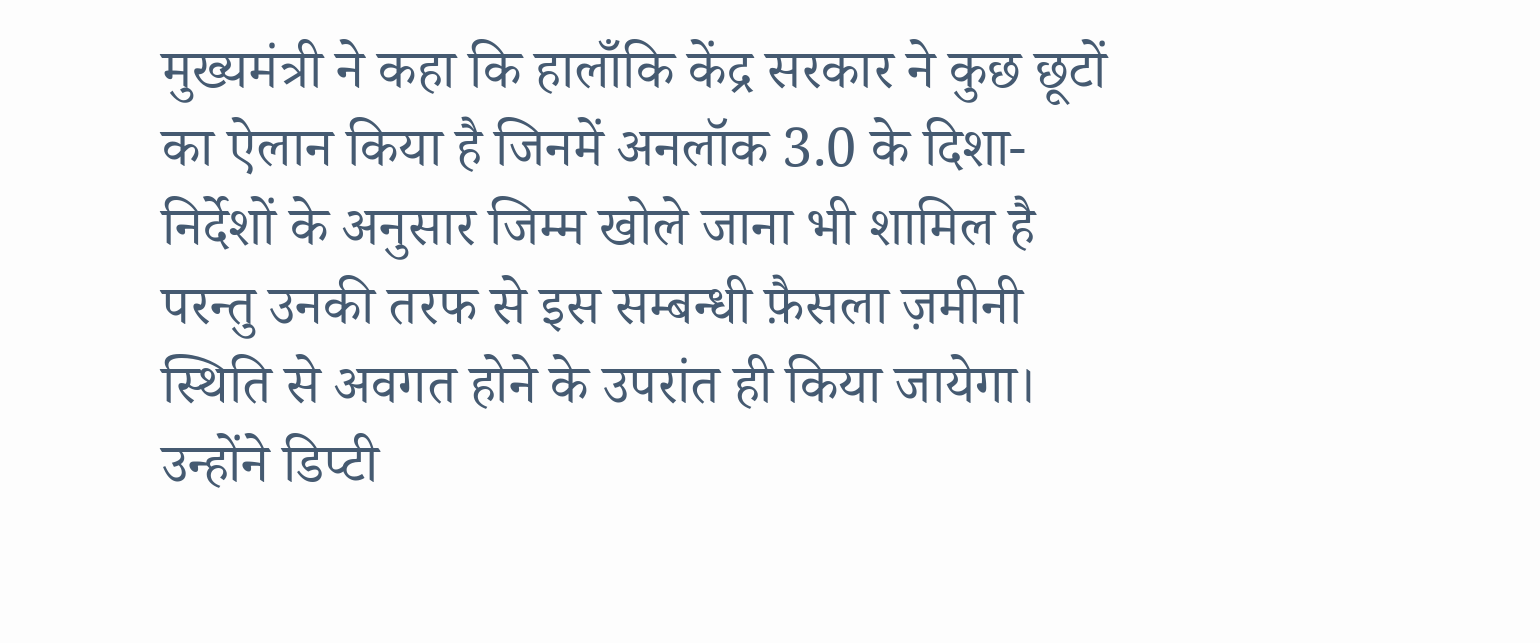मुख्यमंत्री ने कहा कि हालाँकि केंद्र सरकार ने कुछ छूटों का ऐलान किया है जिनमें अनलॉक 3.0 के दिशा-निर्देशों के अनुसार जिम्म खोले जाना भी शामिल है परन्तु उनकी तरफ से इस सम्बन्धी फ़ैसला ज़मीनी स्थिति से अवगत होने के उपरांत ही किया जायेगा। उन्होंने डिप्टी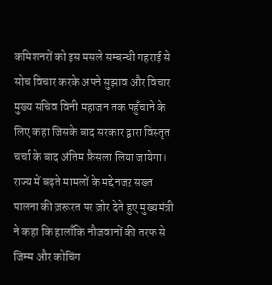कमिशनरों को इस मसले सम्बन्धी गहराई से सोच विचार करके अपने सुझाव और विचार मुख्य सचिव विनी महाजन तक पहुँचाने के लिए कहा जिसके बाद सरकार द्वारा विस्तृत चर्चा के बाद अंतिम फ़ैसला लिया जायेगा। राज्य में बढ़ते मामलों के मद्देनजऱ सख्त पालना की ज़रूरत पर ज़ोर देते हुए मुख्यमंत्री ने कहा कि हालाँकि नौजवानों की तरफ से जिम्म और कोचिंग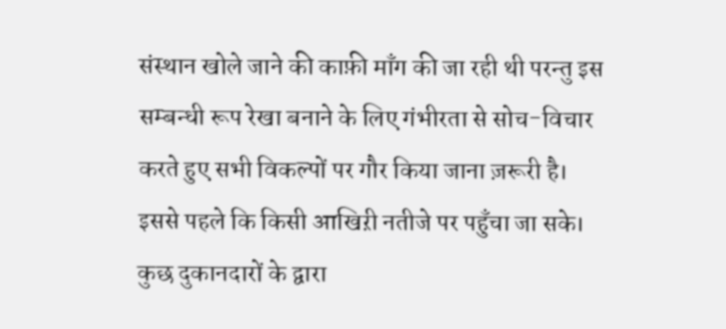संस्थान खोले जाने की काफ़ी माँग की जा रही थी परन्तु इस सम्बन्धी रूप रेखा बनाने के लिए गंभीरता से सोच-विचार करते हुए सभी विकल्पों पर गौर किया जाना ज़रूरी है। इससे पहले कि किसी आखिऱी नतीजे पर पहुँचा जा सके। कुछ दुकानदारों के द्वारा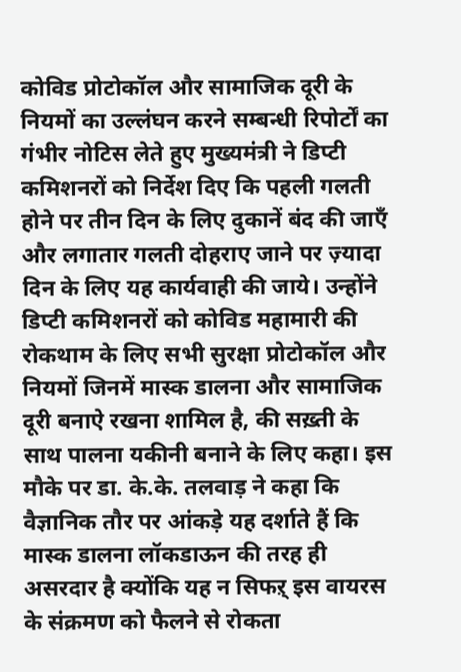कोविड प्रोटोकॉल और सामाजिक दूरी के नियमों का उल्लंघन करने सम्बन्धी रिपोर्टों का गंभीर नोटिस लेते हुए मुख्यमंत्री ने डिप्टी कमिशनरों को निर्देश दिए कि पहली गलती होने पर तीन दिन के लिए दुकानें बंद की जाएँ और लगातार गलती दोहराए जाने पर ज़्यादा दिन के लिए यह कार्यवाही की जाये। उन्होंने डिप्टी कमिशनरों को कोविड महामारी की रोकथाम के लिए सभी सुरक्षा प्रोटोकॉल और नियमों जिनमें मास्क डालना और सामाजिक दूरी बनाऐ रखना शामिल है, की सख़्ती के साथ पालना यकीनी बनाने के लिए कहा। इस मौके पर डा. के.के. तलवाड़ ने कहा कि वैज्ञानिक तौर पर आंकड़े यह दर्शाते हैं कि मास्क डालना लॉकडाऊन की तरह ही असरदार है क्योंकि यह न सिफऱ् इस वायरस के संक्रमण को फैलने से रोकता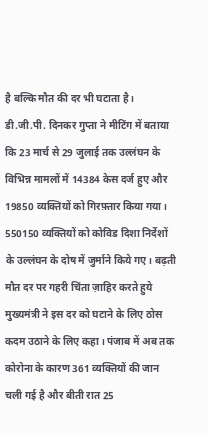है बल्कि मौत की दर भी घटाता है। डी.जी.पी. दिनकर गुप्ता ने मीटिंग में बताया कि 23 मार्च से 29 जुलाई तक उल्लंघन के विभिन्न मामलों में 14384 केस दर्ज हुए और 19850 व्यक्तियों को गिरफ़्तार किया गया। 550150 व्यक्तियों को कोविड दिशा निर्देशों के उल्लंघन के दोष में जुर्माने किये गए। बढ़ती मौत दर पर गहरी चिंता ज़ाहिर करते हुये मुख्यमंत्री ने इस दर को घटाने के लिए ठोस कदम उठाने के लिए कहा। पंजाब में अब तक कोरोना के कारण 361 व्यक्तियों की जान चली गई है और बीती रात 25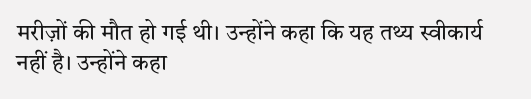मरीज़ों की मौत हो गई थी। उन्होंने कहा कि यह तथ्य स्वीकार्य नहीं है। उन्होंने कहा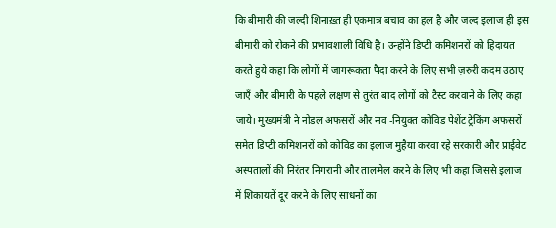कि बीमारी की जल्दी शिनाख़्त ही एकमात्र बचाव का हल है और जल्द इलाज ही इस बीमारी को रोकने की प्रभावशाली विधि है। उन्होंने डिप्टी कमिशनरों को हिदायत करते हुये कहा कि लोगों में जागरूकता पैदा करने के लिए सभी ज़रुरी कदम उठाए जाएँ और बीमारी के पहले लक्षण से तुरंत बाद लोगों को टैस्ट करवाने के लिए कहा जाये। मुख्यमंत्री ने नोडल अफसरों और नव -नियुक्त कोविड पेशेंट ट्रेकिंग अफसरों समेत डिप्टी कमिशनरों को कोविड का इलाज मुहैया करवा रहे सरकारी और प्राईवेट अस्पतालों की निरंतर निगरानी और तालमेल करने के लिए भी कहा जिससे इलाज में शिकायतें दूर करने के लिए साधनों का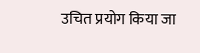उचित प्रयोग किया जा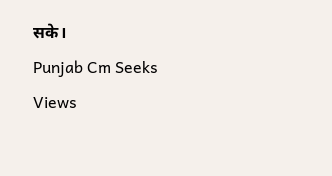सके।
Punjab Cm Seeks Views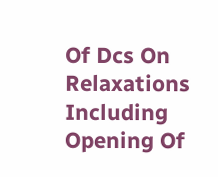Of Dcs On Relaxations Including Opening Of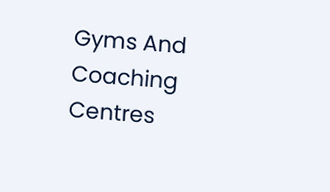Gyms And Coaching Centres